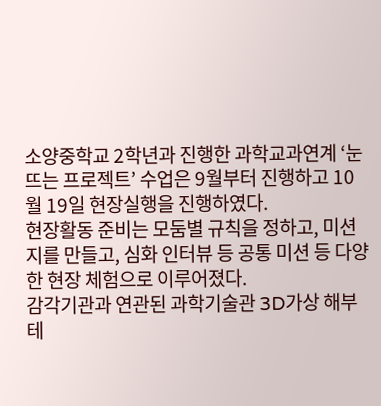소양중학교 2학년과 진행한 과학교과연계 ‘눈 뜨는 프로젝트’ 수업은 9월부터 진행하고 10월 19일 현장실행을 진행하였다.
현장활동 준비는 모둠별 규칙을 정하고, 미션 지를 만들고, 심화 인터뷰 등 공통 미션 등 다양한 현장 체험으로 이루어졌다.
감각기관과 연관된 과학기술관 3D가상 해부 테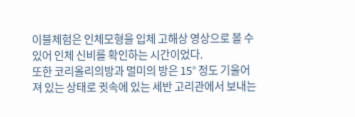이블체험은 인체모형을 입체 고해상 영상으로 볼 수 있어 인체 신비를 확인하는 시간이었다.
또한 코리올리의방과 멀미의 방은 15° 정도 기울어져 있는 상태로 귓속에 있는 세반 고리관에서 보내는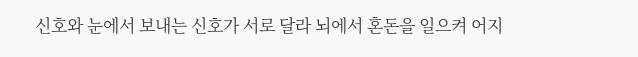신호와 눈에서 보내는 신호가 서로 달라 뇌에서 혼돈을 일으켜 어지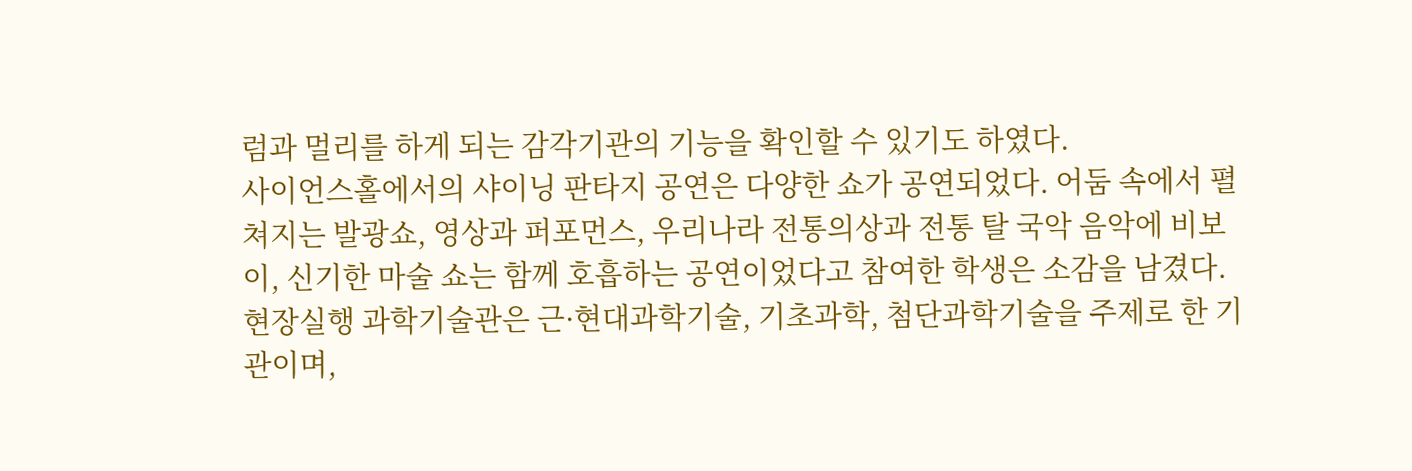럼과 멀리를 하게 되는 감각기관의 기능을 확인할 수 있기도 하였다.
사이언스홀에서의 샤이닝 판타지 공연은 다양한 쇼가 공연되었다. 어둠 속에서 펼쳐지는 발광쇼, 영상과 퍼포먼스, 우리나라 전통의상과 전통 탈 국악 음악에 비보이, 신기한 마술 쇼는 함께 호흡하는 공연이었다고 참여한 학생은 소감을 남겼다.
현장실행 과학기술관은 근·현대과학기술, 기초과학, 첨단과학기술을 주제로 한 기관이며,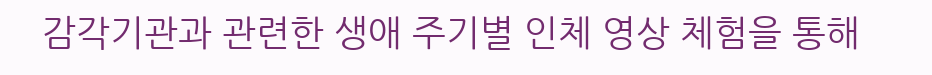감각기관과 관련한 생애 주기별 인체 영상 체험을 통해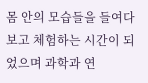몸 안의 모습들을 들여다보고 체험하는 시간이 되었으며 과학과 연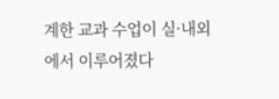계한 교과 수업이 실·내외에서 이루어졌다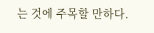는 것에 주목할 만하다.